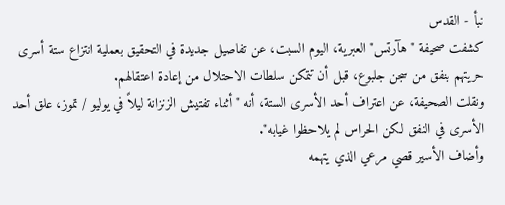نبأ - القدس
كشفت صحيفة "هآرتس" العبرية، اليوم السبت، عن تفاصيل جديدة في التحقيق بعملية انتزاع ستة أسرى حريتهم بنفق من سجن جلبوع، قبل أن تتمكن سلطات الاحتلال من إعادة اعتقالهم.
ونقلت الصحيفة، عن اعتراف أحد الأسرى الستة، أنه "أثناء تفتيش الزنزانة ليلاً في يوليو / تموز، علق أحد الأسرى في النفق لكن الحراس لم يلاحظوا غيابه".
وأضاف الأسير قصي مرعي الذي يتهمه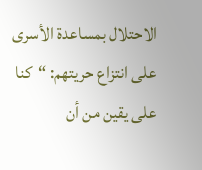الاحتلال بمساعدة الأسرى على انتزاع حريتهم: “كنا على يقين من أن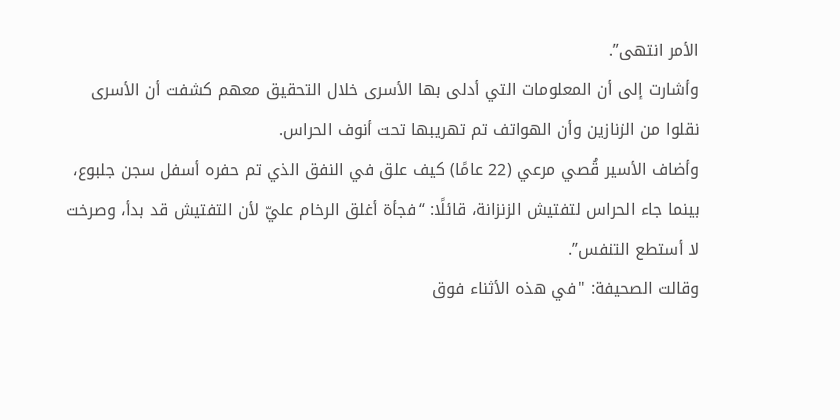الأمر انتهى”.
وأشارت إلى أن المعلومات التي أدلى بها الأسرى خلال التحقيق معهم كشفت أن الأسرى نقلوا من الزنازين وأن الهواتف تم تهريبها تحت أنوف الحراس.
وأضاف الأسير قُصي مرعي (22 عامًا) كيف علق في النفق الذي تم حفره أسفل سجن جلبوع، بينما جاء الحراس لتفتيش الزنزانة، قائلًا: “فجأة أغلق الرخام عليّ لأن التفتيش قد بدأ، وصرخت لا أستطع التنفس”.
وقالت الصحيفة: "في هذه الأثناء فوق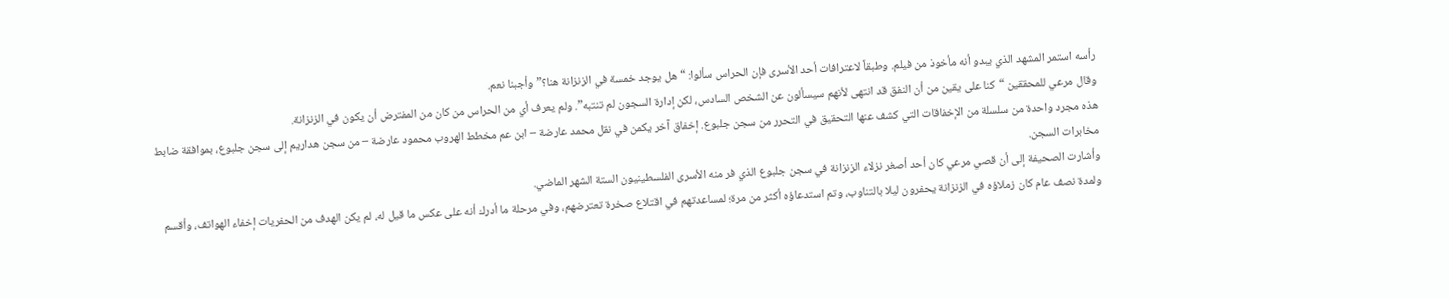رأسه استمر المشهد الذي يبدو أنه مأخوذ من فيلم. وطبقاً لاعترافات أحد الأسرى فإن الحراس سألوا: “هل يوجد خمسة في الزنزانة هنا؟” وأجبنا نعم.
وقال مرعي للمحققين “كنا على يقين من أن النفق قد انتهى لأنهم سيسألون عن الشخص السادس، لكن إدارة السجون لم تنتبه”. ولم يعرف أي من الحراس من كان من المفترض أن يكون في الزنزانة.
هذه مجرد واحدة من سلسلة من الإخفاقات التي كشف عنها التحقيق في التحرر من سجن جلبوع. إخفاق آخر يكمن في نقل محمد عارضة – ابن عم مخطط الهروب محمود عارضة – من سجن هداريم إلى سجن جلبوع، بموافقة ضابط مخابرات السجن.
وأشارت الصحيفة إلى أن قصي مرعي كان أحد أصغر نزلاء الزنزانة في سجن جلبوع الذي فر منه الأسرى الفلسطينيون الستة الشهر الماضي.
ولمدة نصف عام كان زملاؤه في الزنزانة يحفرون ليلا بالتناوب، وتم استدعاؤه أكثر من مرة؛ لمساعدتهم في اقتلاع صخرة تعترضهم، وفي مرحلة ما أدرك أنه على عكس ما قيل له، لم يكن الهدف من الحفريات إخفاء الهواتف، وأقسم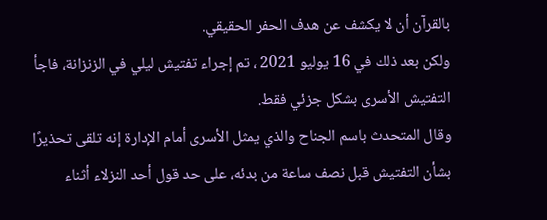بالقرآن أن لا يكشف عن هدف الحفر الحقيقي.
ولكن بعد ذلك في 16 يوليو 2021 ، تم إجراء تفتيش ليلي في الزنزانة، فاجأ التفتيش الأسرى بشكل جزئي فقط.
وقال المتحدث باسم الجناح والذي يمثل الأسرى أمام الإدارة إنه تلقى تحذيرًا بشأن التفتيش قبل نصف ساعة من بدئه، على حد قول أحد النزلاء أثناء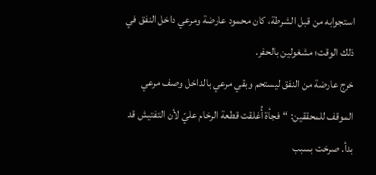استجوابه من قبل الشرطة، كان محمود عارضة ومرعي داخل النفق في ذلك الوقت؛ مشغولين بالحفر.
خرج عارضة من النفق ليستحم وبقي مرعي بالداخل وصف مرعي الموقف للمحققين: “فجأة أُغلقت قطعة الرخام عليّ لأن التفتيش قد بدأ. صرخت بسبب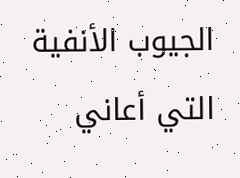الجيوب الأنفية التي أعاني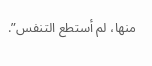منها، لم أستطع التنفس”.